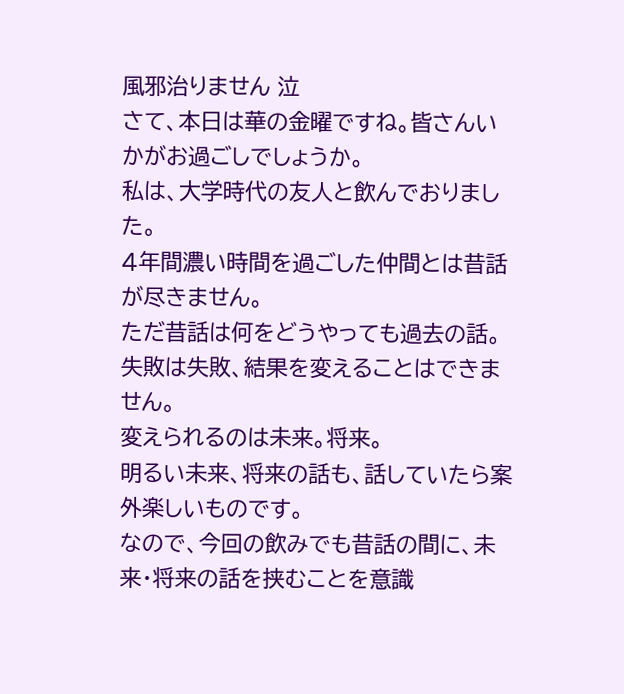風邪治りません 泣
さて、本日は華の金曜ですね。皆さんいかがお過ごしでしょうか。
私は、大学時代の友人と飲んでおりました。
4年間濃い時間を過ごした仲間とは昔話が尽きません。
ただ昔話は何をどうやっても過去の話。失敗は失敗、結果を変えることはできません。
変えられるのは未来。将来。
明るい未来、将来の話も、話していたら案外楽しいものです。
なので、今回の飲みでも昔話の間に、未来・将来の話を挟むことを意識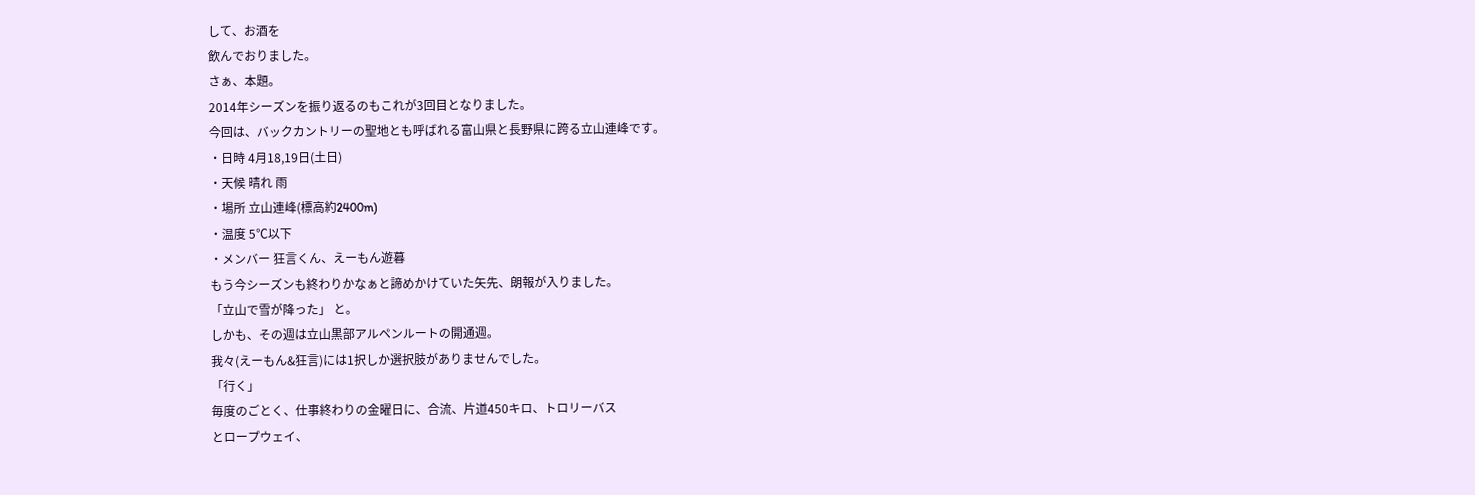して、お酒を
飲んでおりました。
さぁ、本題。
2014年シーズンを振り返るのもこれが3回目となりました。
今回は、バックカントリーの聖地とも呼ばれる富山県と長野県に跨る立山連峰です。
・日時 4月18,19日(土日)
・天候 晴れ 雨
・場所 立山連峰(標高約2400m)
・温度 5℃以下
・メンバー 狂言くん、えーもん遊暮
もう今シーズンも終わりかなぁと諦めかけていた矢先、朗報が入りました。
「立山で雪が降った」 と。
しかも、その週は立山黒部アルペンルートの開通週。
我々(えーもん&狂言)には1択しか選択肢がありませんでした。
「行く」
毎度のごとく、仕事終わりの金曜日に、合流、片道450キロ、トロリーバス
とロープウェイ、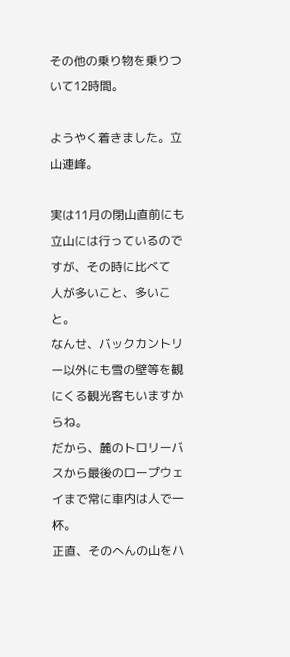その他の乗り物を乗りついて12時間。

ようやく着きました。立山連峰。

実は11月の閉山直前にも立山には行っているのですが、その時に比べて
人が多いこと、多いこと。
なんせ、バックカントリー以外にも雪の壁等を観にくる観光客もいますからね。
だから、麓のトロリーバスから最後のロープウェイまで常に車内は人で一杯。
正直、そのへんの山をハ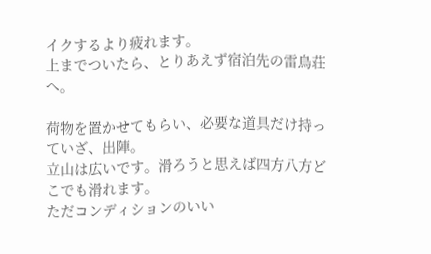イクするより疲れます。
上までついたら、とりあえず宿泊先の雷鳥荘へ。

荷物を置かせてもらい、必要な道具だけ持っていざ、出陣。
立山は広いです。滑ろうと思えば四方八方どこでも滑れます。
ただコンディションのいい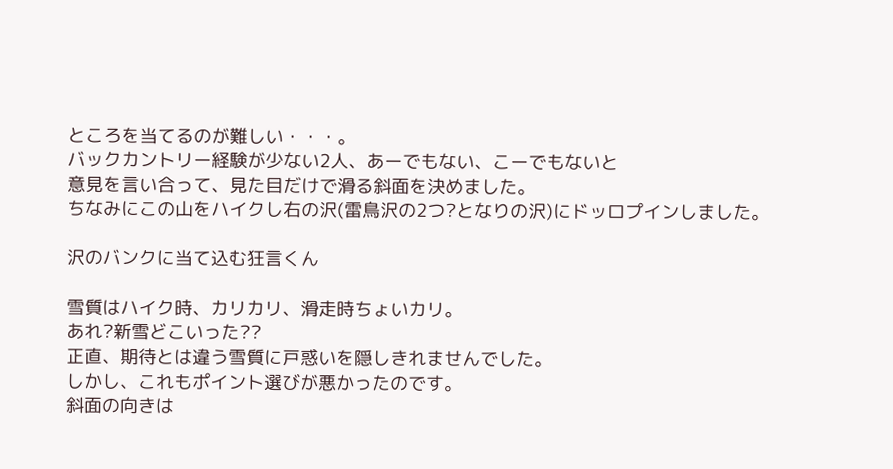ところを当てるのが難しい・・・。
バックカントリー経験が少ない2人、あーでもない、こーでもないと
意見を言い合って、見た目だけで滑る斜面を決めました。
ちなみにこの山をハイクし右の沢(雷鳥沢の2つ?となりの沢)にドッロプインしました。

沢のバンクに当て込む狂言くん

雪質はハイク時、カリカリ、滑走時ちょいカリ。
あれ?新雪どこいった??
正直、期待とは違う雪質に戸惑いを隠しきれませんでした。
しかし、これもポイント選びが悪かったのです。
斜面の向きは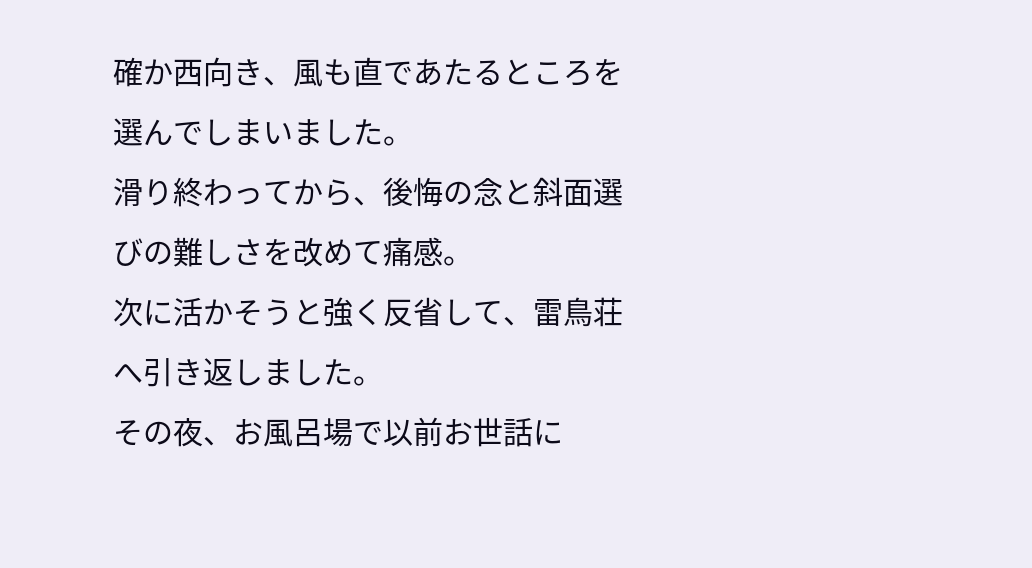確か西向き、風も直であたるところを選んでしまいました。
滑り終わってから、後悔の念と斜面選びの難しさを改めて痛感。
次に活かそうと強く反省して、雷鳥荘へ引き返しました。
その夜、お風呂場で以前お世話に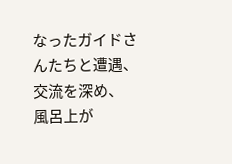なったガイドさんたちと遭遇、交流を深め、
風呂上が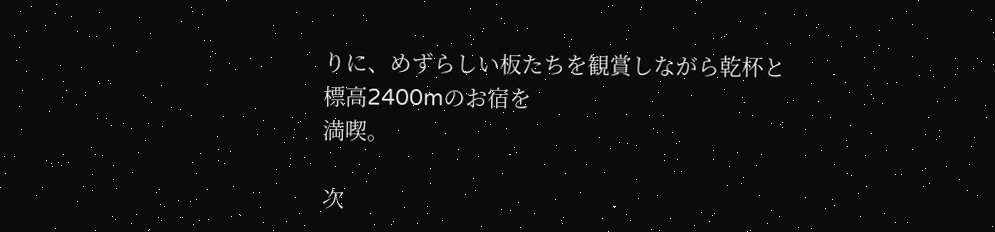りに、めずらしい板たちを観賞しながら乾杯と標高2400mのお宿を
満喫。

次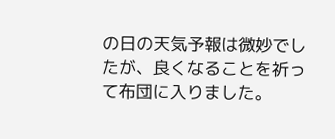の日の天気予報は微妙でしたが、良くなることを祈って布団に入りました。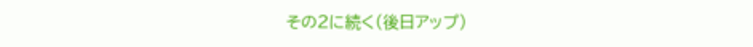その2に続く(後日アップ)